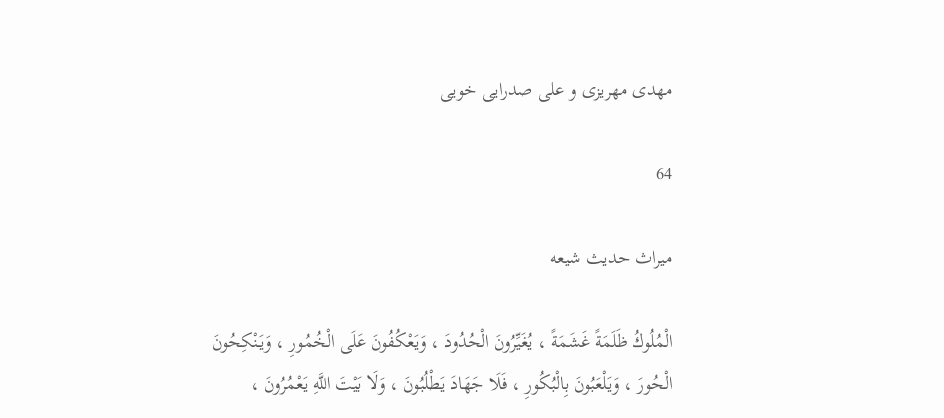مهدى مهريزى و على صدرايى خويى

64

ميراث حديث شيعه

الْمُلُوكُ ظَلَمَةً غَشَمَةً ، يُغَيِّرُونَ الْحُدُودَ ، وَيَعْكُفُونَ عَلَى الْخُمُورِ ، وَيَنْكِحُونَ الْحُورَ ، وَيَلْعَبُونَ بِالْبُكُورِ ، فَلَا جَهَادَ يَطْلُبُونَ ، وَلَا بَيْتَ اللَّهِ يَعْمُرُونَ ،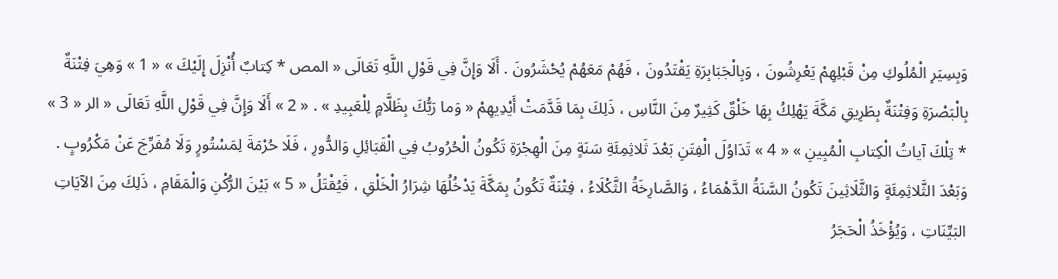وَبِسِيَرِ الْمُلُوكِ مِنْ قَبْلِهِمْ يَعْرِشُونَ ، وَبِالْجَبَابِرَةِ يَقْتَدُونَ ، فَهُمْ مَعَهُمْ يُحْشَرُونَ . أَلَا وَإِنَّ فِي قَوْلِ اللَّهِ تَعَالَى « المص * كِتابٌ أُنْزِلَ إِلَيْكَ » « 1 » وَهِيَ فِتْنَةٌ بِالْبَصْرَةِ وَفِتْنَةٌ بِطَرِيقِ مَكَّةَ يَهْلِكُ بِهَا خَلْقٌ كَثِيرٌ مِنَ النَّاسِ ، ذَلِكَ بِمَا قَدَّمَتْ أَيْدِيهِمْ « وَما رَبُّكَ بِظَلَّامٍ لِلْعَبِيدِ » . « 2 » أَلَا وَإِنَّ فِي قَوْلِ اللَّهِ تَعَالَى « الر « 3 » * تِلْكَ آياتُ الْكِتابِ الْمُبِينِ » « 4 » تَدَاوُلَ الْفِتَنِ بَعْدَ ثَلاثِمِئَةِ سَنَةٍ مِنَ الْهِجْرَةِ تَكُونُ الْحُرُوبُ فِي الْقَبَائِلِ وَالدُّورِ ، فَلَا حُرْمَةَ لِمَسْتُورٍ وَلَا مُفَرِّجَ عَنْ مَكْرُوبٍ . وَبَعْدَ الثَّلاثِمِئَةٍ وَالثَّلَاثِينَ تَكُونُ السَّنَةُ الدَّهْمَاءُ ، وَالصَّارِخَةُ الثَّكْلَاءُ ، فِتْنَةٌ تَكُونُ بِمَكَّةَ يَدْخُلُهَا شِرَارُ الْخَلْقِ ، فَيُقْتَلُ « 5 » بَيْنَ الرُّكْنِ وَالْمَقَامِ ، ذَلِكَ مِنَ الآيَاتِ البَيِّنَاتِ ، وَيُؤْخَذُ الْحَجَرُ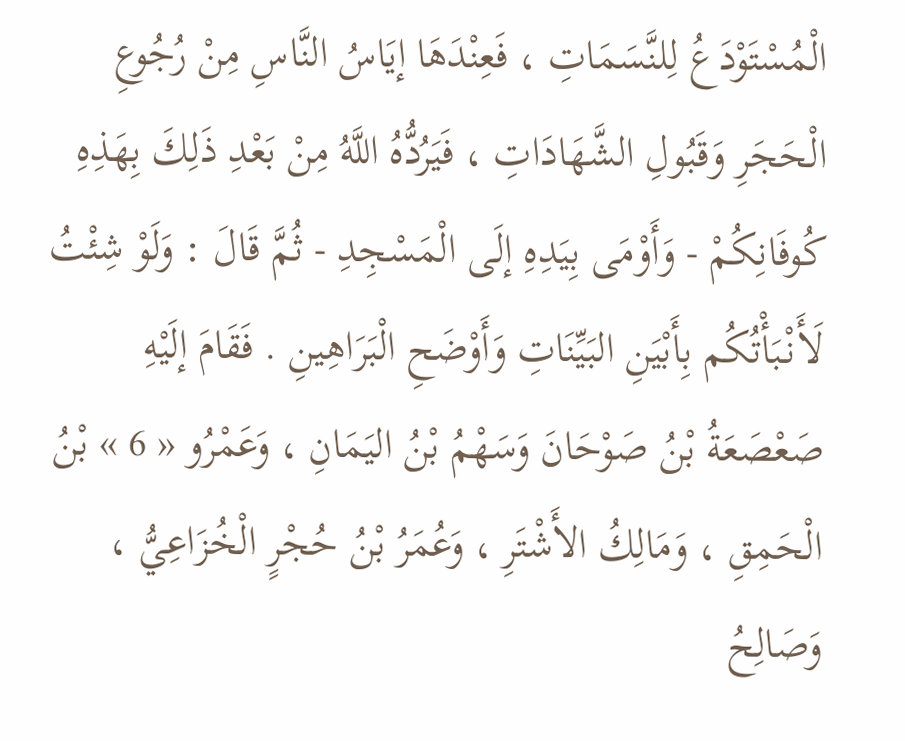الْمُسْتَوْدَعُ لِلنَّسَمَاتِ ، فَعِنْدَهَا إيَاسُ النَّاسِ مِنْ رُجُوعِ الْحَجَرِ وَقَبُولِ الشَّهَادَاتِ ، فَيَرُدُّهُ اللَّهُ مِنْ بَعْدِ ذَلِكَ بِهَذِهِ كُوفَانِكُمْ - وَأَوْمَى بِيَدِهِ إلَى الْمَسْجِدِ - ثُمَّ قَالَ : وَلَوْ شِئْتُ لَأَنْبَأْتُكُم بِأَبْيَنِ البَيِّنَاتِ وَأَوْضَحِ الْبَرَاهِينِ . فَقَامَ إلَيْهِ صَعْصَعَةُ بْنُ صَوْحَانَ وَسَهْمُ بْنُ اليَمَانِ ، وَعَمْرُو « 6 » بْنُ الْحَمِقِ ، وَمَالِكُ الأَشْتَرِ ، وَعُمَرُ بْنُ حُجْرٍ الْخُزَاعِيُّ ، وَصَالِحُ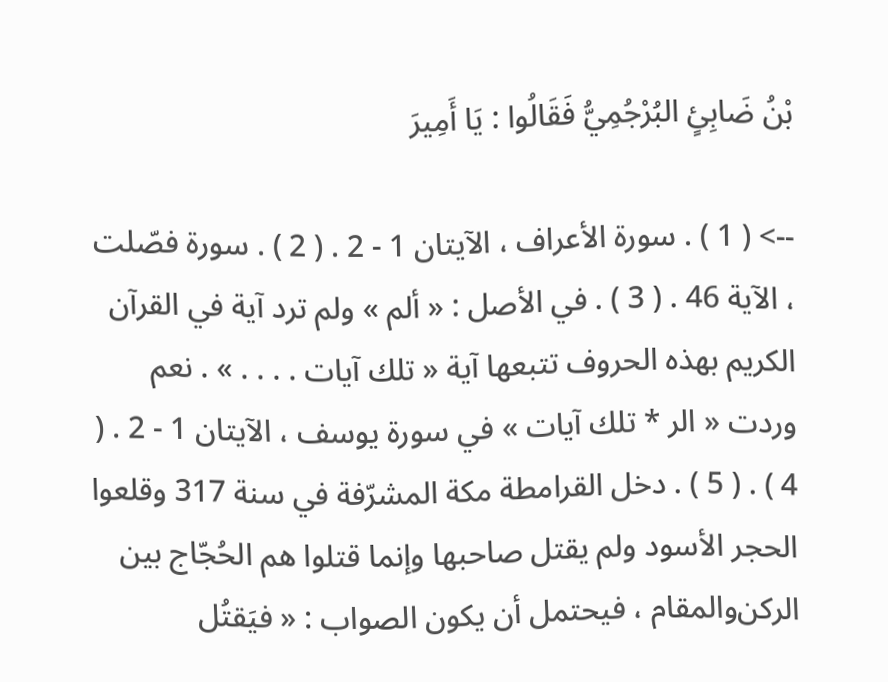بْنُ ضَابِئٍ البُرْجُمِيُّ فَقَالُوا : يَا أَمِيرَ

--> ( 1 ) . سورة الأعراف ، الآيتان 1 - 2 . ( 2 ) . سورة فصّلت ، الآية 46 . ( 3 ) . في الأصل : « ألم » ولم ترد آية في القرآن الكريم بهذه الحروف تتبعها آية « تلك آيات . . . . » . نعم وردت « الر * تلك آيات » في سورة يوسف ، الآيتان 1 - 2 . ( 4 ) . ( 5 ) . دخل القرامطة مكة المشرّفة في سنة 317 وقلعوا الحجر الأسود ولم يقتل صاحبها وإنما قتلوا هم الحُجّاج بين الركن‌والمقام ، فيحتمل أن يكون الصواب : « فيَقتُل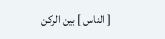[ الناس ] بين الركن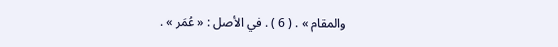والمقام » . ( 6 ) . في الأصل : « عُمَر » .